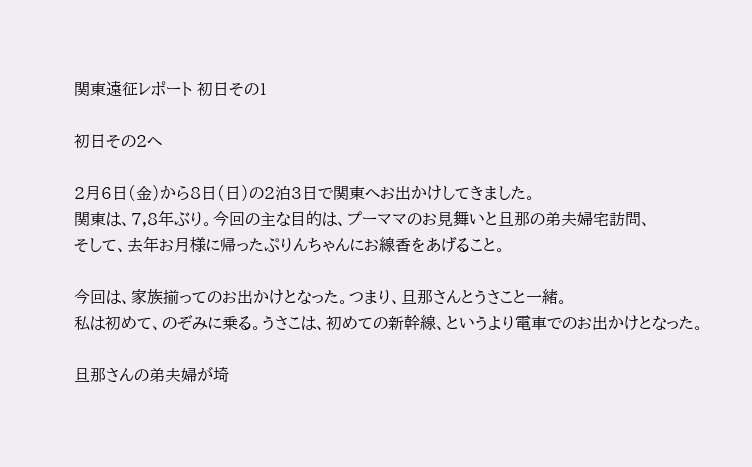関東遠征レポート 初日その1

初日その2へ

2月6日(金)から8日(日)の2泊3日で関東へお出かけしてきました。
関東は、7,8年ぶり。今回の主な目的は、プーママのお見舞いと旦那の弟夫婦宅訪問、
そして、去年お月様に帰ったぷりんちゃんにお線香をあげること。

今回は、家族揃ってのお出かけとなった。つまり、旦那さんとうさこと一緒。
私は初めて、のぞみに乗る。うさこは、初めての新幹線、というより電車でのお出かけとなった。

旦那さんの弟夫婦が埼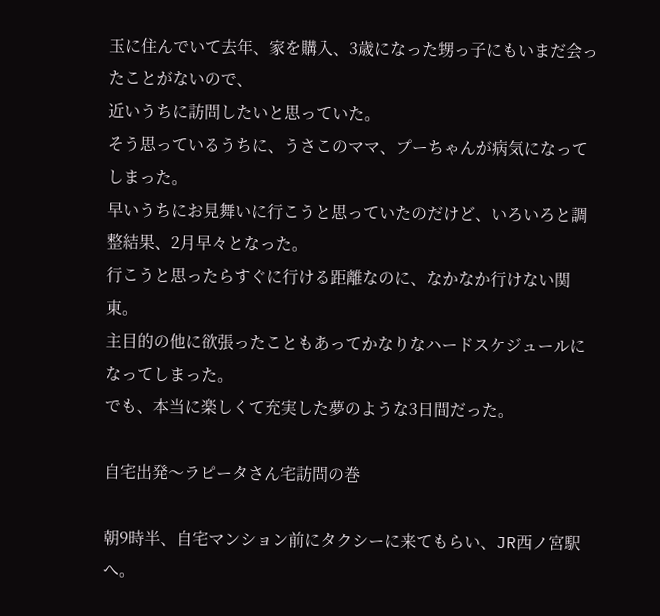玉に住んでいて去年、家を購入、3歳になった甥っ子にもいまだ会ったことがないので、
近いうちに訪問したいと思っていた。
そう思っているうちに、うさこのママ、プーちゃんが病気になってしまった。
早いうちにお見舞いに行こうと思っていたのだけど、いろいろと調整結果、2月早々となった。
行こうと思ったらすぐに行ける距離なのに、なかなか行けない関東。
主目的の他に欲張ったこともあってかなりなハードスケジュールになってしまった。
でも、本当に楽しくて充実した夢のような3日間だった。

自宅出発〜ラピータさん宅訪問の巻

朝9時半、自宅マンション前にタクシーに来てもらい、JR西ノ宮駅へ。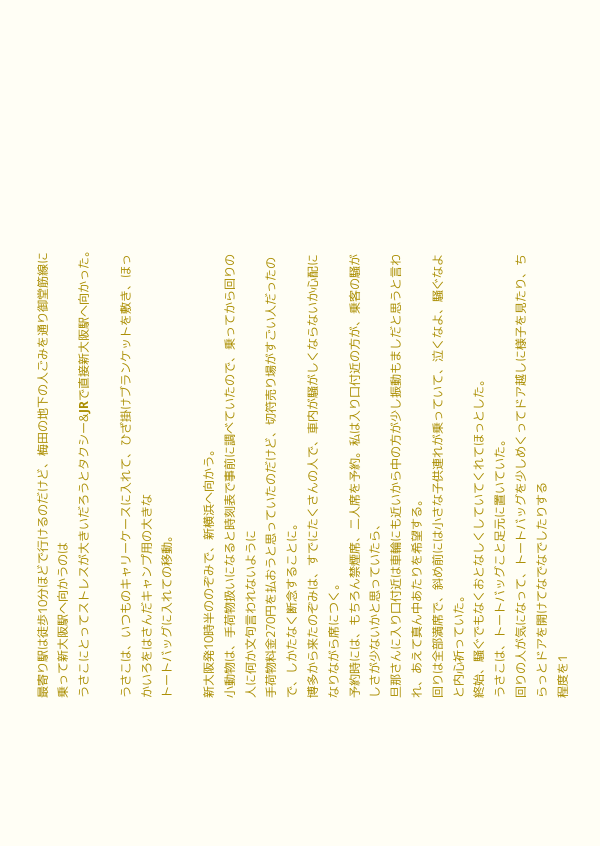最寄り駅は徒歩10分ほどで行けるのだけど、梅田の地下の人ごみを通り御堂筋線に乗って新大阪駅へ向かうのは
うさこにとってストレスが大きいだろうとタクシー&JRで直接新大阪駅へ向かった。

うさこは、いつものキャリーケースに入れて、ひざ掛けブランケットを敷き、ほっかいろをはさんだキャンプ用の大きな
トートバッグに入れての移動。

新大阪発10時半ののぞみで、新横浜へ向かう。
小動物は、手荷物扱いになると時刻表で事前に調べていたので、乗ってから回りの人に何か文句言われないように
手荷物料金270円を払おうと思っていたのだけど、切符売り場がすごい人だったので、しかたなく断念することに。
博多から来たのぞみは、すでにたくさんの人で、車内が騒がしくならないか心配になりながら席につく。
予約時には、もちろん禁煙席、二人席を予約。私は入り口付近の方が、乗客の騒がしさが少ないかと思っていたら、
旦那さんに入り口付近は車輪にも近いから中の方が少し振動もましだと思うと言われ、あえて真ん中あたりを希望する。
回りは全部満席で、斜め前には小さな子供連れが乗っていて、泣くなよ、騒ぐなよと内心祈っていた。
終始、騒ぐでもなくおとなしくしていてくれてほっとした。
うさこは、トートバッグこと足元に置いていた。
回りの人が気になって、トートバッグを少しめくってドア越しに様子を見たり、ちらっとドアを開けてなでなでしたりする
程度を1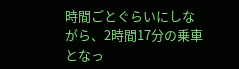時間ごとぐらいにしながら、2時間17分の乗車となっ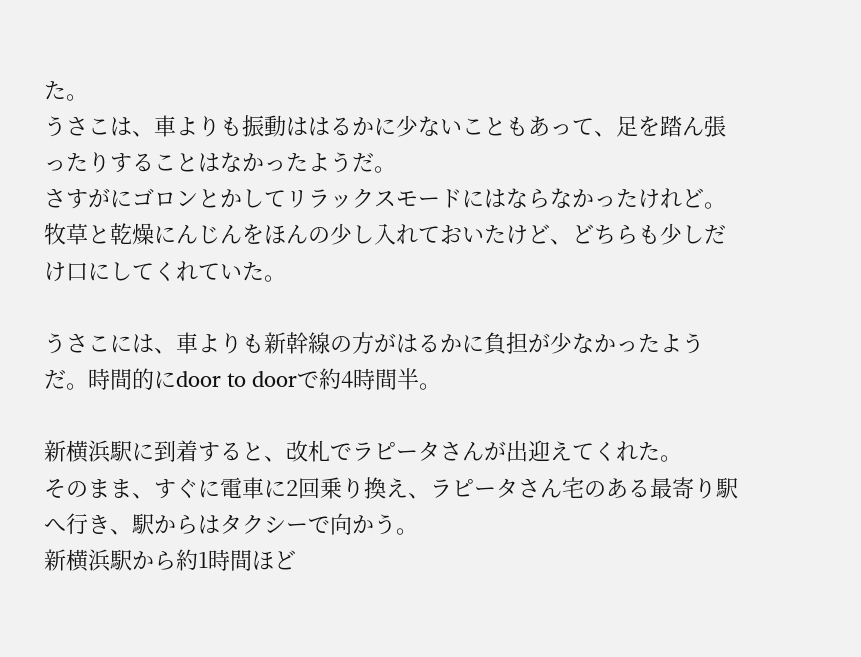た。
うさこは、車よりも振動ははるかに少ないこともあって、足を踏ん張ったりすることはなかったようだ。
さすがにゴロンとかしてリラックスモードにはならなかったけれど。
牧草と乾燥にんじんをほんの少し入れておいたけど、どちらも少しだけ口にしてくれていた。

うさこには、車よりも新幹線の方がはるかに負担が少なかったようだ。時間的にdoor to doorで約4時間半。

新横浜駅に到着すると、改札でラピータさんが出迎えてくれた。
そのまま、すぐに電車に2回乗り換え、ラピータさん宅のある最寄り駅へ行き、駅からはタクシーで向かう。
新横浜駅から約1時間ほど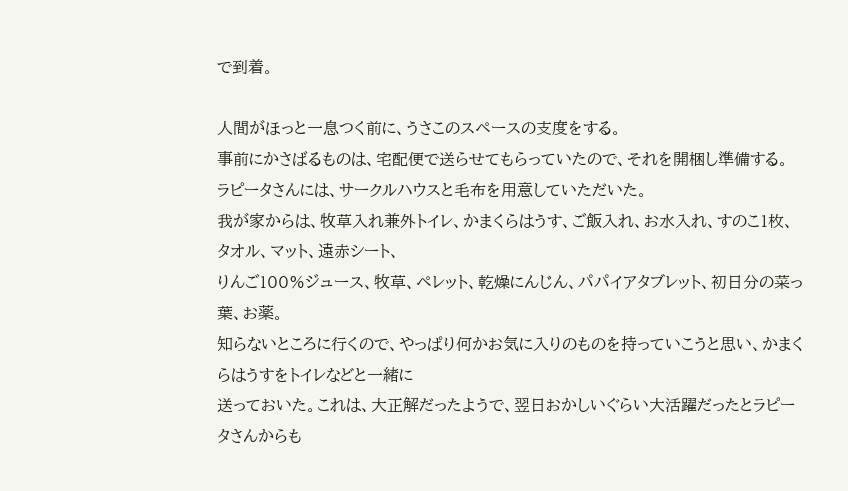で到着。

人間がほっと一息つく前に、うさこのスペースの支度をする。
事前にかさばるものは、宅配便で送らせてもらっていたので、それを開梱し準備する。
ラピータさんには、サークルハウスと毛布を用意していただいた。
我が家からは、牧草入れ兼外トイレ、かまくらはうす、ご飯入れ、お水入れ、すのこ1枚、タオル、マット、遠赤シート、
りんご100%ジュース、牧草、ペレット、乾燥にんじん、パパイアタブレット、初日分の菜っ葉、お薬。
知らないところに行くので、やっぱり何かお気に入りのものを持っていこうと思い、かまくらはうすをトイレなどと一緒に
送っておいた。これは、大正解だったようで、翌日おかしいぐらい大活躍だったとラピータさんからも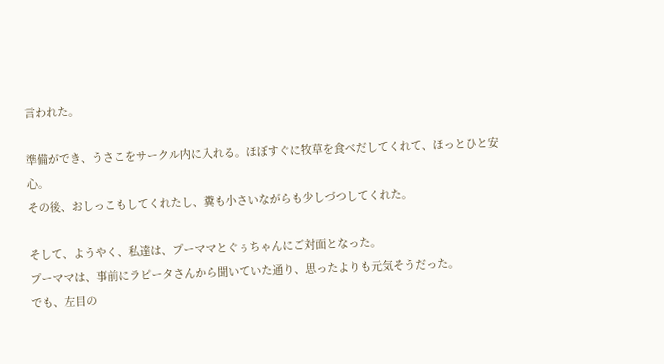言われた。

準備ができ、うさこをサークル内に入れる。ほぼすぐに牧草を食べだしてくれて、ほっとひと安心。
その後、おしっこもしてくれたし、糞も小さいながらも少しづつしてくれた。

そして、ようやく、私達は、プーママとぐぅちゃんにご対面となった。
プーママは、事前にラピータさんから聞いていた通り、思ったよりも元気そうだった。
でも、左目の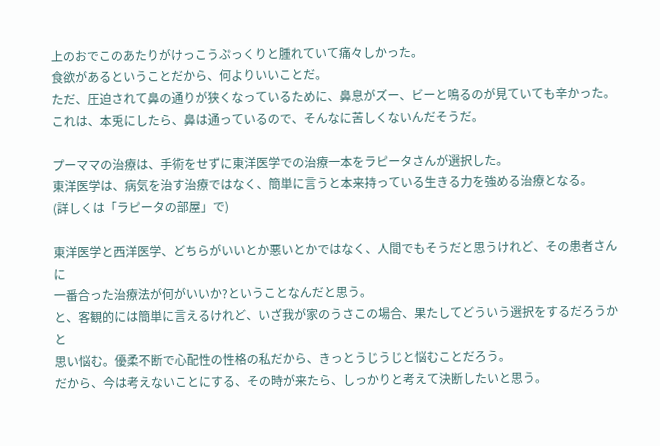上のおでこのあたりがけっこうぷっくりと腫れていて痛々しかった。
食欲があるということだから、何よりいいことだ。
ただ、圧迫されて鼻の通りが狭くなっているために、鼻息がズー、ビーと鳴るのが見ていても辛かった。
これは、本兎にしたら、鼻は通っているので、そんなに苦しくないんだそうだ。

プーママの治療は、手術をせずに東洋医学での治療一本をラピータさんが選択した。
東洋医学は、病気を治す治療ではなく、簡単に言うと本来持っている生きる力を強める治療となる。
(詳しくは「ラピータの部屋」で)

東洋医学と西洋医学、どちらがいいとか悪いとかではなく、人間でもそうだと思うけれど、その患者さんに
一番合った治療法が何がいいか?ということなんだと思う。
と、客観的には簡単に言えるけれど、いざ我が家のうさこの場合、果たしてどういう選択をするだろうかと
思い悩む。優柔不断で心配性の性格の私だから、きっとうじうじと悩むことだろう。
だから、今は考えないことにする、その時が来たら、しっかりと考えて決断したいと思う。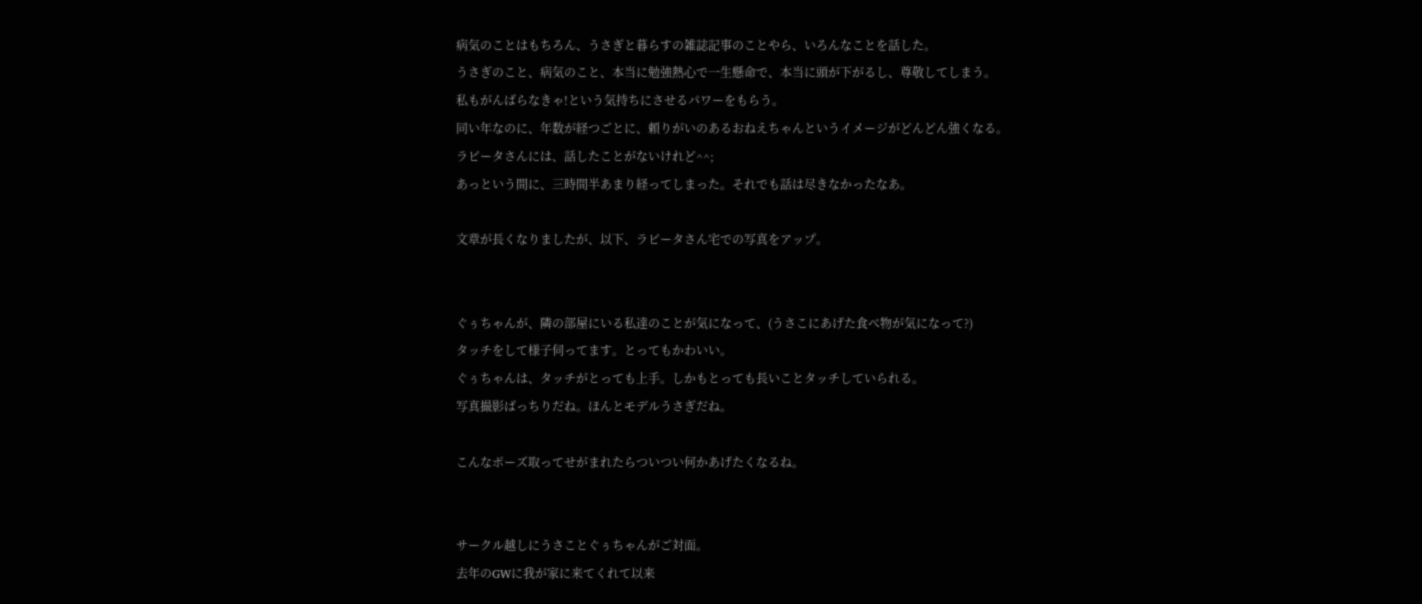病気のことはもちろん、うさぎと暮らすの雑誌記事のことやら、いろんなことを話した。
うさぎのこと、病気のこと、本当に勉強熱心で一生懸命で、本当に頭が下がるし、尊敬してしまう。
私もがんばらなきゃ!という気持ちにさせるパワーをもらう。
同い年なのに、年数が経つごとに、頼りがいのあるおねえちゃんというイメージがどんどん強くなる。
ラピータさんには、話したことがないけれど^^;
あっという間に、三時間半あまり経ってしまった。それでも話は尽きなかったなあ。

文章が長くなりましたが、以下、ラピータさん宅での写真をアップ。


ぐぅちゃんが、隣の部屋にいる私達のことが気になって、(うさこにあげた食べ物が気になって?)
タッチをして様子伺ってます。とってもかわいい。
ぐぅちゃんは、タッチがとっても上手。しかもとっても長いことタッチしていられる。
写真撮影ばっちりだね。ほんとモデルうさぎだね。

こんなポーズ取ってせがまれたらついつい何かあげたくなるね。


サークル越しにうさことぐぅちゃんがご対面。
去年のGWに我が家に来てくれて以来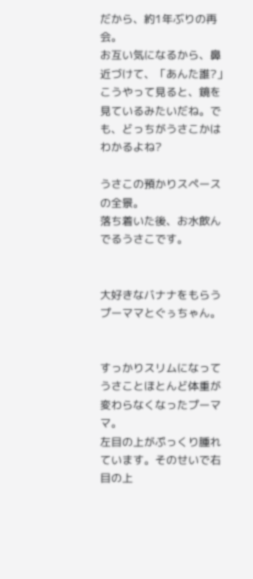だから、約1年ぶりの再会。
お互い気になるから、鼻近づけて、「あんた誰?」
こうやって見ると、鏡を見ているみたいだね。でも、どっちがうさこかはわかるよね?

うさこの預かりスペースの全景。
落ち着いた後、お水飲んでるうさこです。


大好きなバナナをもらうプーママとぐぅちゃん。


すっかりスリムになってうさことほとんど体重が変わらなくなったプーママ。
左目の上がぷっくり腫れています。そのせいで右目の上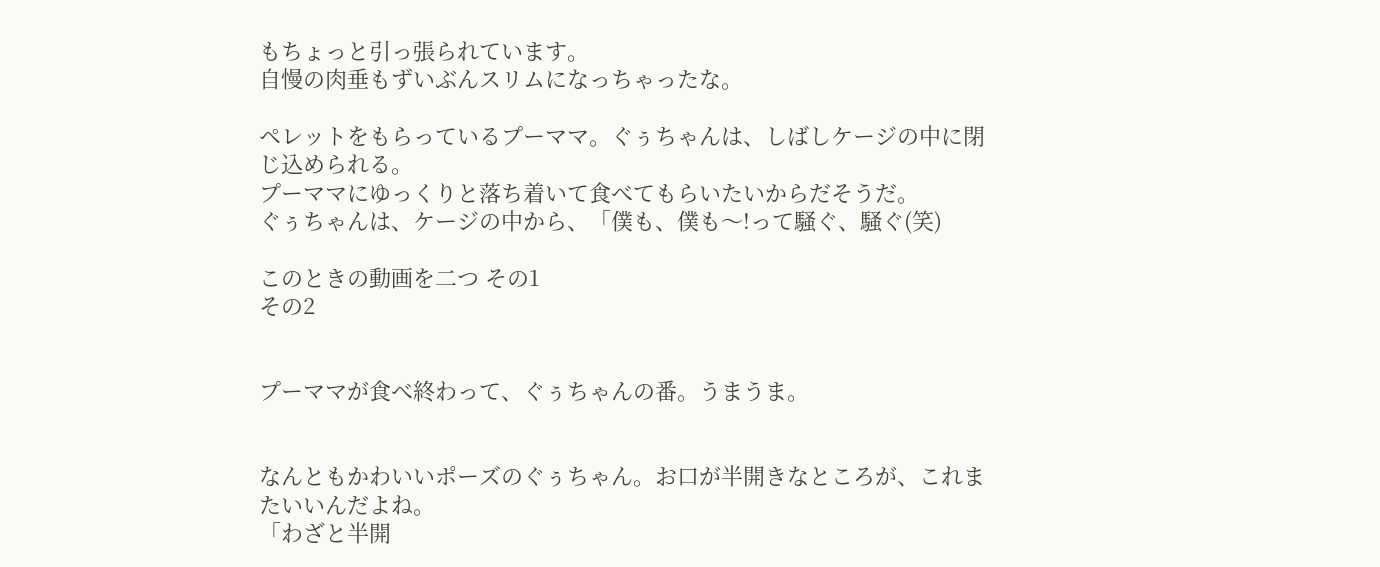もちょっと引っ張られています。
自慢の肉垂もずいぶんスリムになっちゃったな。

ペレットをもらっているプーママ。ぐぅちゃんは、しばしケージの中に閉じ込められる。
プーママにゆっくりと落ち着いて食べてもらいたいからだそうだ。
ぐぅちゃんは、ケージの中から、「僕も、僕も〜!って騒ぐ、騒ぐ(笑)

このときの動画を二つ その1
その2


プーママが食べ終わって、ぐぅちゃんの番。うまうま。


なんともかわいいポーズのぐぅちゃん。お口が半開きなところが、これまたいいんだよね。
「わざと半開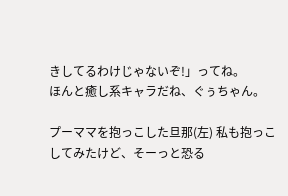きしてるわけじゃないぞ!」ってね。
ほんと癒し系キャラだね、ぐぅちゃん。

プーママを抱っこした旦那(左) 私も抱っこしてみたけど、そーっと恐る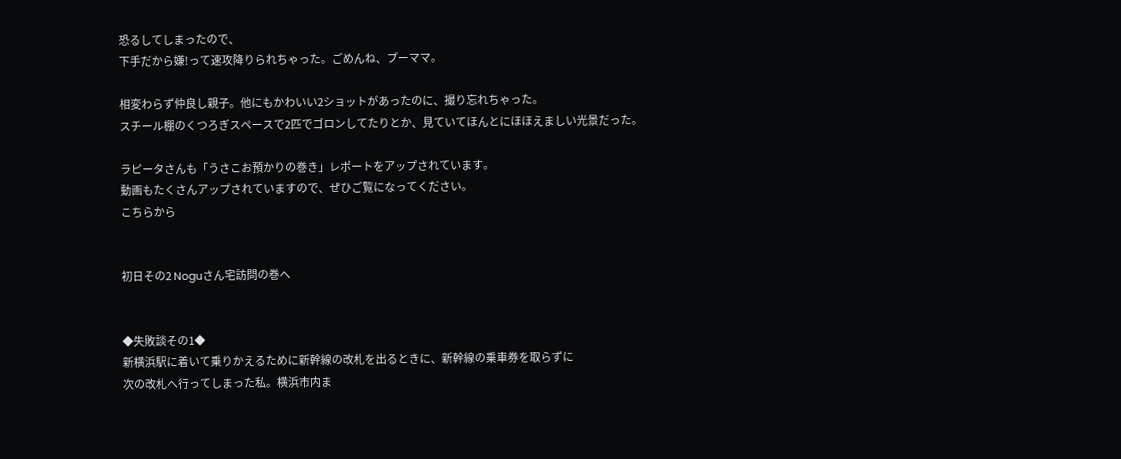恐るしてしまったので、
下手だから嫌!って速攻降りられちゃった。ごめんね、プーママ。

相変わらず仲良し親子。他にもかわいい2ショットがあったのに、撮り忘れちゃった。
スチール棚のくつろぎスペースで2匹でゴロンしてたりとか、見ていてほんとにほほえましい光景だった。

ラピータさんも「うさこお預かりの巻き」レポートをアップされています。
動画もたくさんアップされていますので、ぜひご覧になってください。
こちらから


初日その2 Noguさん宅訪問の巻へ


◆失敗談その1◆
新横浜駅に着いて乗りかえるために新幹線の改札を出るときに、新幹線の乗車券を取らずに
次の改札へ行ってしまった私。横浜市内ま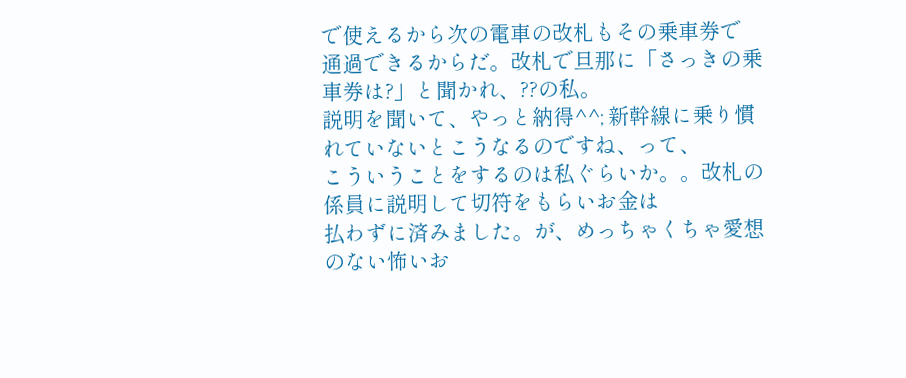で使えるから次の電車の改札もその乗車券で
通過できるからだ。改札で旦那に「さっきの乗車券は?」と聞かれ、??の私。
説明を聞いて、やっと納得^^; 新幹線に乗り慣れていないとこうなるのですね、って、
こういうことをするのは私ぐらいか。。改札の係員に説明して切符をもらいお金は
払わずに済みました。が、めっちゃくちゃ愛想のない怖いお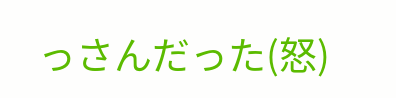っさんだった(怒)